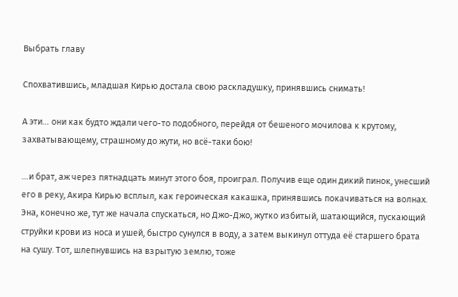Выбрать главу

Спохватившись, младшая Кирью достала свою раскладушку, принявшись снимать!

А эти… они как будто ждали чего-то подобного, перейдя от бешеного мочилова к крутому, захватывающему, страшному до жути, но всё-таки бою!

…и брат, аж через пятнадцать минут этого боя, проиграл. Получив еще один дикий пинок, унесший его в реку, Акира Кирью всплыл, как героическая какашка, принявшись покачиваться на волнах. Эна, конечно же, тут же начала спускаться, но Джо-Джо, жутко избитый, шатающийся, пускающий струйки крови из носа и ушей, быстро сунулся в воду, а затем выкинул оттуда её старшего брата на сушу. Тот, шлепнувшись на взрытую землю, тоже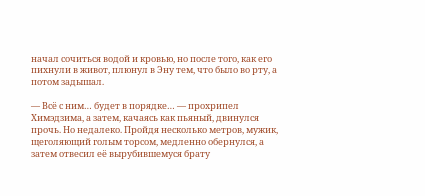начал сочиться водой и кровью, но после того, как его пихнули в живот, плюнул в Эну тем, что было во рту, а потом задышал.

— Всё с ним… будет в порядке… — прохрипел Химэдзима, а затем, качаясь как пьяный, двинулся прочь. Но недалеко. Пройдя несколько метров, мужик, щеголяющий голым торсом, медленно обернулся, а затем отвесил её вырубившемуся брату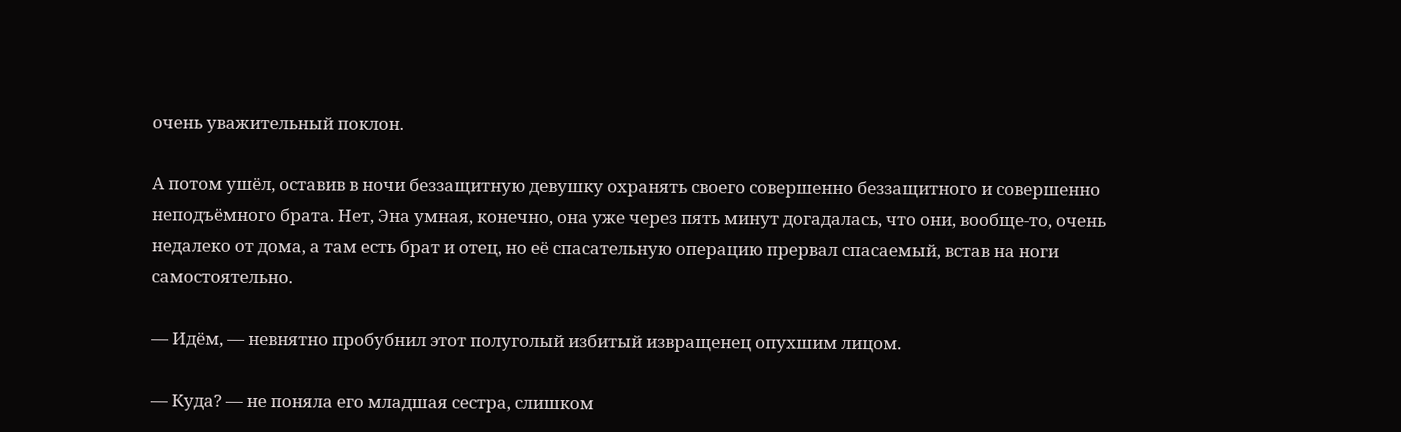очень уважительный поклон.

А потом ушёл, оставив в ночи беззащитную девушку охранять своего совершенно беззащитного и совершенно неподъёмного брата. Нет, Эна умная, конечно, она уже через пять минут догадалась, что они, вообще-то, очень недалеко от дома, а там есть брат и отец, но её спасательную операцию прервал спасаемый, встав на ноги самостоятельно.

— Идём, — невнятно пробубнил этот полуголый избитый извращенец опухшим лицом.

— Куда? — не поняла его младшая сестра, слишком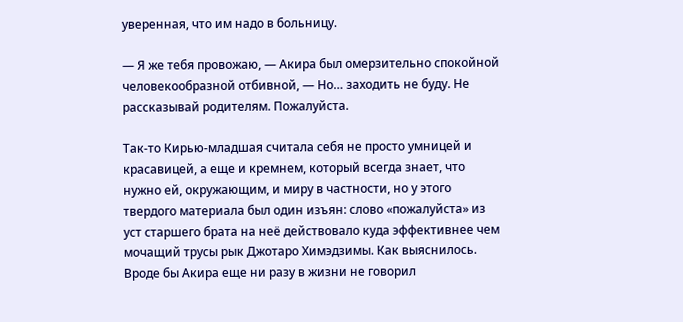уверенная, что им надо в больницу.

— Я же тебя провожаю, — Акира был омерзительно спокойной человекообразной отбивной, — Но… заходить не буду. Не рассказывай родителям. Пожалуйста.

Так-то Кирью-младшая считала себя не просто умницей и красавицей, а еще и кремнем, который всегда знает, что нужно ей, окружающим, и миру в частности, но у этого твердого материала был один изъян: слово «пожалуйста» из уст старшего брата на неё действовало куда эффективнее чем мочащий трусы рык Джотаро Химэдзимы. Как выяснилось. Вроде бы Акира еще ни разу в жизни не говорил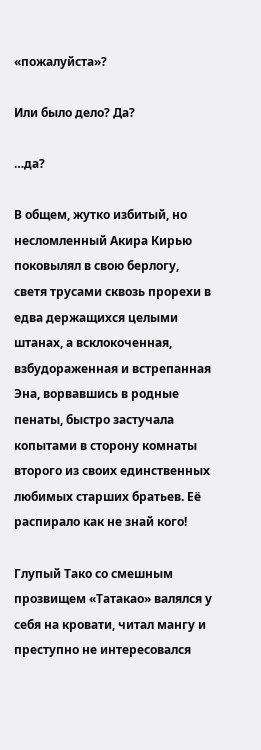«пожалуйста»?

Или было дело? Да?

…да?

В общем, жутко избитый, но несломленный Акира Кирью поковылял в свою берлогу, светя трусами сквозь прорехи в едва держащихся целыми штанах, а всклокоченная, взбудораженная и встрепанная Эна, ворвавшись в родные пенаты, быстро застучала копытами в сторону комнаты второго из своих единственных любимых старших братьев. Её распирало как не знай кого!

Глупый Тако со смешным прозвищем «Татакао» валялся у себя на кровати, читал мангу и преступно не интересовался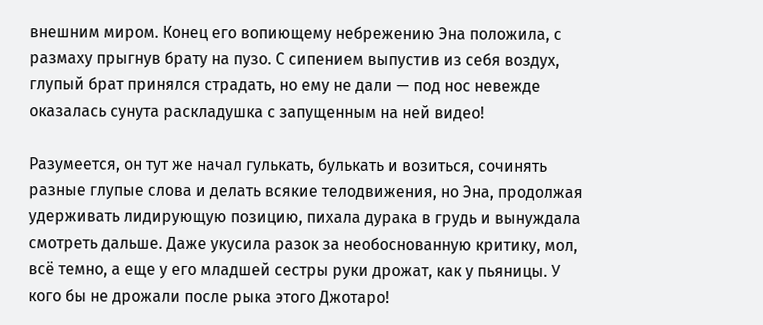внешним миром. Конец его вопиющему небрежению Эна положила, с размаху прыгнув брату на пузо. С сипением выпустив из себя воздух, глупый брат принялся страдать, но ему не дали — под нос невежде оказалась сунута раскладушка с запущенным на ней видео!

Разумеется, он тут же начал гулькать, булькать и возиться, сочинять разные глупые слова и делать всякие телодвижения, но Эна, продолжая удерживать лидирующую позицию, пихала дурака в грудь и вынуждала смотреть дальше. Даже укусила разок за необоснованную критику, мол, всё темно, а еще у его младшей сестры руки дрожат, как у пьяницы. У кого бы не дрожали после рыка этого Джотаро!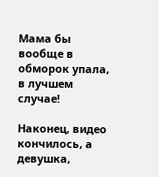Мама бы вообще в обморок упала, в лучшем случае!

Наконец, видео кончилось, а девушка,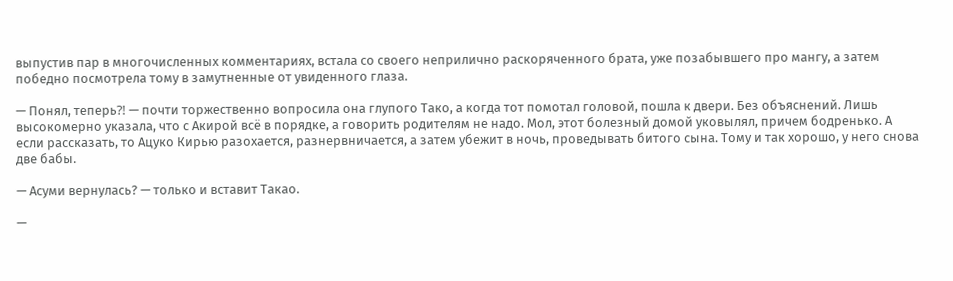выпустив пар в многочисленных комментариях, встала со своего неприлично раскоряченного брата, уже позабывшего про мангу, а затем победно посмотрела тому в замутненные от увиденного глаза.

— Понял, теперь⁈ — почти торжественно вопросила она глупого Тако, а когда тот помотал головой, пошла к двери. Без объяснений. Лишь высокомерно указала, что с Акирой всё в порядке, а говорить родителям не надо. Мол, этот болезный домой уковылял, причем бодренько. А если рассказать, то Ацуко Кирью разохается, разнервничается, а затем убежит в ночь, проведывать битого сына. Тому и так хорошо, у него снова две бабы.

— Асуми вернулась? — только и вставит Такао.

—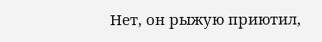Нет, он рыжую приютил,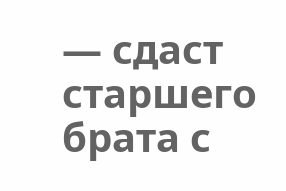— сдаст старшего брата с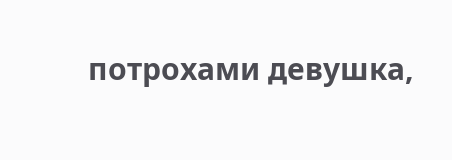потрохами девушка,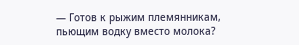— Готов к рыжим племянникам, пьющим водку вместо молока?